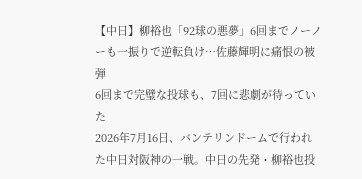【中日】柳裕也「92球の悪夢」6回までノーノーも一振りで逆転負け…佐藤輝明に痛恨の被弾
6回まで完璧な投球も、7回に悲劇が待っていた
2026年7月16日、バンテリンドームで行われた中日対阪神の一戦。中日の先発・柳裕也投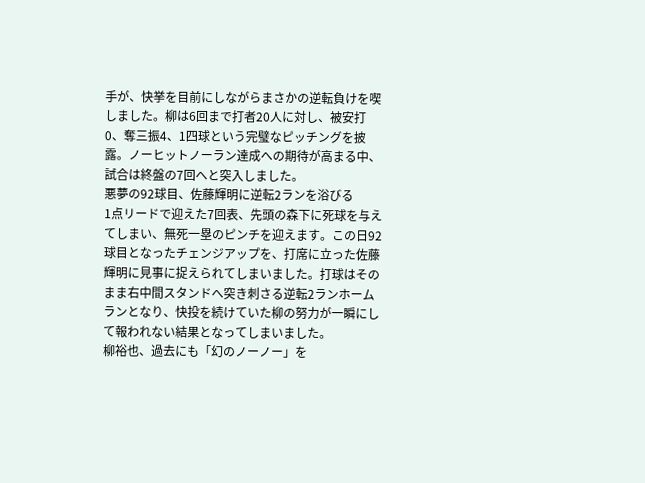手が、快挙を目前にしながらまさかの逆転負けを喫しました。柳は6回まで打者20人に対し、被安打0、奪三振4、1四球という完璧なピッチングを披露。ノーヒットノーラン達成への期待が高まる中、試合は終盤の7回へと突入しました。
悪夢の92球目、佐藤輝明に逆転2ランを浴びる
1点リードで迎えた7回表、先頭の森下に死球を与えてしまい、無死一塁のピンチを迎えます。この日92球目となったチェンジアップを、打席に立った佐藤輝明に見事に捉えられてしまいました。打球はそのまま右中間スタンドへ突き刺さる逆転2ランホームランとなり、快投を続けていた柳の努力が一瞬にして報われない結果となってしまいました。
柳裕也、過去にも「幻のノーノー」を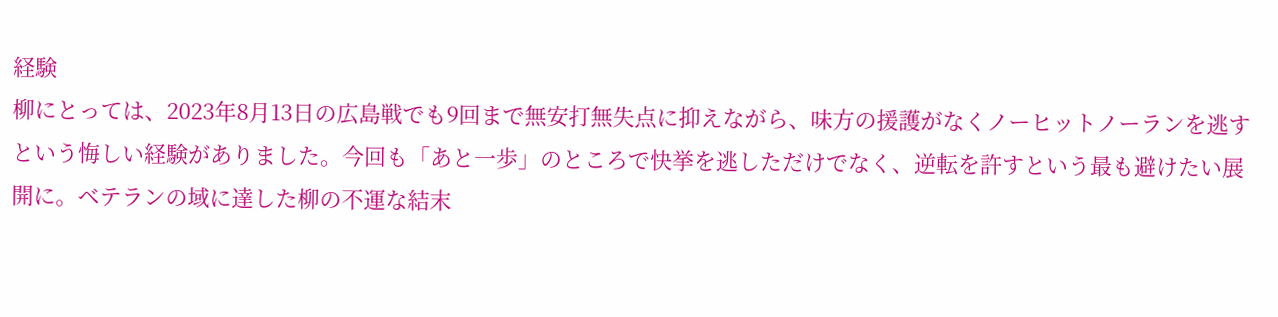経験
柳にとっては、2023年8月13日の広島戦でも9回まで無安打無失点に抑えながら、味方の援護がなくノーヒットノーランを逃すという悔しい経験がありました。今回も「あと一歩」のところで快挙を逃しただけでなく、逆転を許すという最も避けたい展開に。ベテランの域に達した柳の不運な結末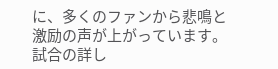に、多くのファンから悲鳴と激励の声が上がっています。
試合の詳し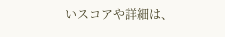いスコアや詳細は、